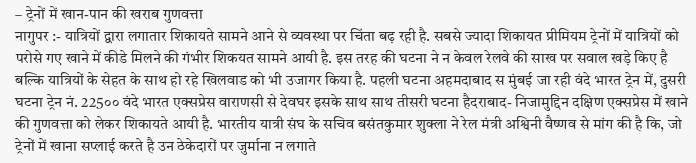– ट्रेनों में खान-पान की खराब गुणवत्ता
नागुपर :- यात्रियों द्वारा लगातार शिकायते सामने आने से व्यवस्था पर चिंता बढ़ रही है. सबसे ज्यादा शिकायत प्रीमियम ट्रेनों में यात्रियों को परोसे गए खाने में कीडे मिलने की गंभीर शिकयत सामने आयी है. इस तरह की घटना ने न केवल रेलवे की साख पर सवाल खड़े किए है बल्कि यात्रियों के सेहत के साथ हो रहे खिलवाड को भी उजागर किया है. पहली घटना अहमदाबाद स मुंबई जा रही वंदे भारत ट्रेन में, दुसरी घटना ट्रेन नं. 225०० वंदे भारत एक्सप्रेस वाराणसी से देवघर इसके साथ साथ तीसरी घटना हैदराबाद- निजामुद्दिन दक्षिण एक्सप्रेस में खाने की गुणवत्ता को लेकर शिकायते आयी है. भारतीय यात्री संघ के सचिव बसंतकुमार शुक्ला ने रेल मंत्री अश्विनी वैष्णव से मांग की है कि, जो ट्रेनों में खाना सप्लाई करते है उन ठेकेदारों पर जुर्माना न लगाते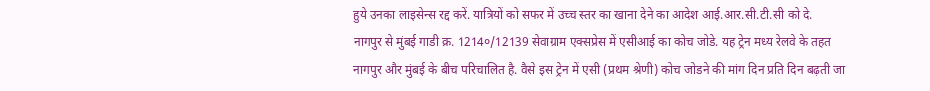हुये उनका लाइसेन्स रद्द करें. यात्रियों को सफर में उच्च स्तर का खाना देने का आदेश आई.आर.सी.टी.सी को दे.
नागपुर से मुंबई गाडी क्र. 1214०/12139 सेवाग्राम एक्सप्रेस में एसीआई का कोच जोडे. यह ट्रेन मध्य रेलवे के तहत नागपुर और मुंबई के बीच परिचालित है. वैसे इस ट्रेन में एसी (प्रथम श्रेणी) कोच जोडने की मांग दिन प्रति दिन बढ़ती जा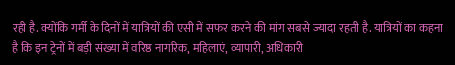रही है. क्योंकि गर्मी के दिनों में यात्रियों की एसी में सफर करने की मांग सबसे ज्यादा रहती है. यात्रियों का कहना है कि इन ट्रेनों में बड़ी संख्या में वरिष्ठ नागरिक, महिलाएं, व्यापारी, अधिकारी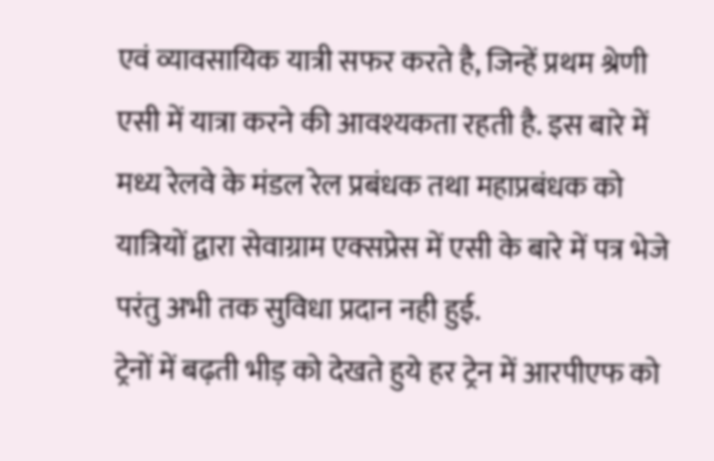एवं व्यावसायिक यात्री सफर करते है, जिन्हें प्रथम श्रेणी एसी में यात्रा करने की आवश्यकता रहती है. इस बारे में मध्य रेलवे के मंडल रेल प्रबंधक तथा महाप्रबंधक को यात्रियों द्वारा सेवाग्राम एक्सप्रेस में एसी के बारे में पत्र भेजे परंतु अभी तक सुविधा प्रदान नही हुई.
ट्रेनों में बढ़ती भीड़ को देखते हुये हर ट्रेन में आरपीएफ को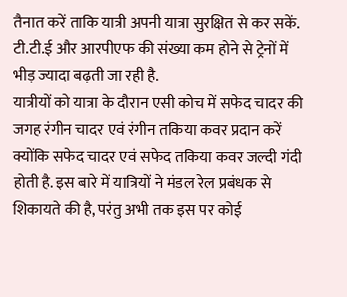तैनात करें ताकि यात्री अपनी यात्रा सुरक्षित से कर सकें. टी.टी.ई और आरपीएफ की संख्या कम होने से ट्रेनों में भीड़ ज्यादा बढ़ती जा रही है.
यात्रीयों को यात्रा के दौरान एसी कोच में सफेद चादर की जगह रंगीन चादर एवं रंगीन तकिया कवर प्रदान करें क्योंकि सफेद चादर एवं सफेद तकिया कवर जल्दी गंदी होती है. इस बारे में यात्रियों ने मंडल रेल प्रबंधक से शिकायते की है, परंतु अभी तक इस पर कोई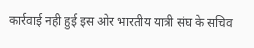कार्रवाई नही हुई इस ओर भारतीय यात्री संघ के सचिव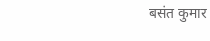बसंत कुमार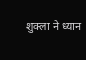शुक्ला ने ध्यान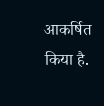आकर्षित किया है.